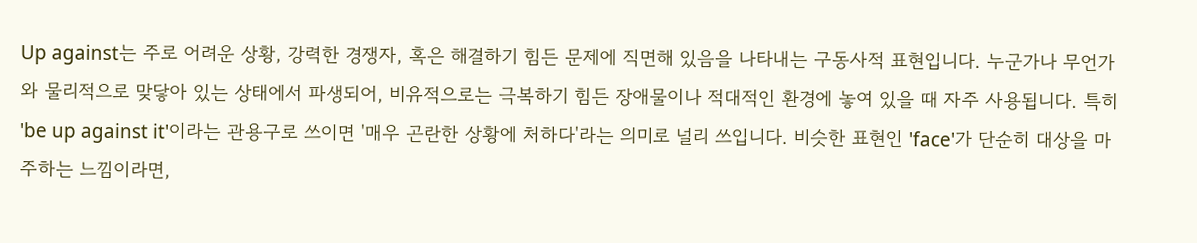Up against는 주로 어려운 상황, 강력한 경쟁자, 혹은 해결하기 힘든 문제에 직면해 있음을 나타내는 구동사적 표현입니다. 누군가나 무언가와 물리적으로 맞닿아 있는 상태에서 파생되어, 비유적으로는 극복하기 힘든 장애물이나 적대적인 환경에 놓여 있을 때 자주 사용됩니다. 특히 'be up against it'이라는 관용구로 쓰이면 '매우 곤란한 상황에 처하다'라는 의미로 널리 쓰입니다. 비슷한 표현인 'face'가 단순히 대상을 마주하는 느낌이라면,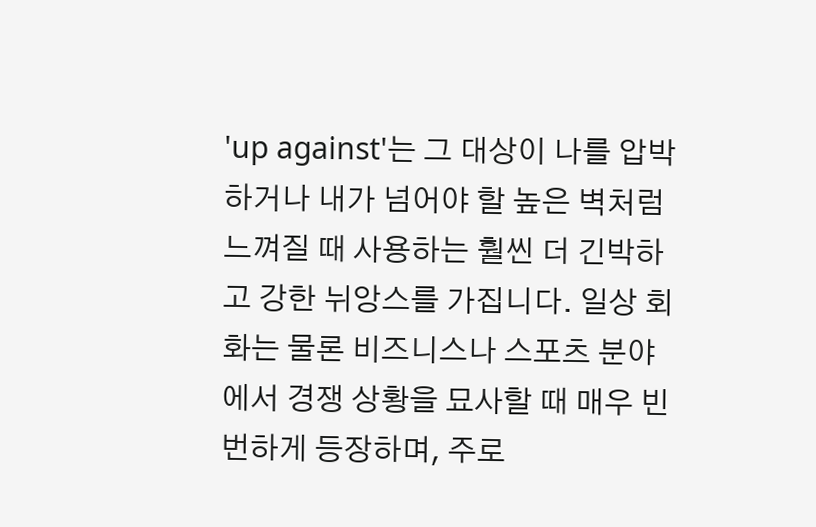'up against'는 그 대상이 나를 압박하거나 내가 넘어야 할 높은 벽처럼 느껴질 때 사용하는 훨씬 더 긴박하고 강한 뉘앙스를 가집니다. 일상 회화는 물론 비즈니스나 스포츠 분야에서 경쟁 상황을 묘사할 때 매우 빈번하게 등장하며, 주로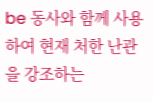be 동사와 함께 사용하여 현재 처한 난관을 강조하는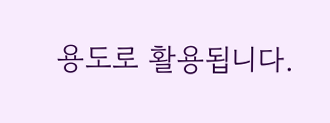용도로 활용됩니다.